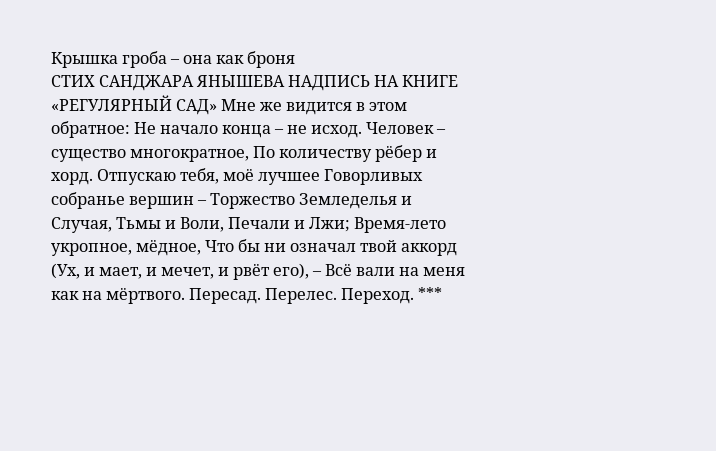Крышка гроба – она как броня
СТИХ САНДЖАРА ЯНЫШЕВА НАДПИСЬ НА КНИГЕ «РЕГУЛЯРНЫЙ САД» Мне же видится в этом обратное: Не начало конца – не исход. Человек – существо многократное, По количеству рёбер и хорд. Отпускаю тебя, моё лучшее Говорливых собранье вершин – Торжество Земледелья и Случая, Тьмы и Воли, Печали и Лжи; Время-лето укропное, мёдное, Что бы ни означал твой аккорд (Ух, и мает, и мечет, и рвёт его), – Всё вали на меня как на мёртвого. Пересад. Перелес. Переход. ***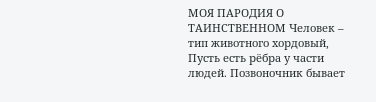МОЯ ПАРОДИЯ О ТАИНСТВЕННОМ Человек – тип животного хордовый, Пусть есть рёбра у части людей. Позвоночник бывает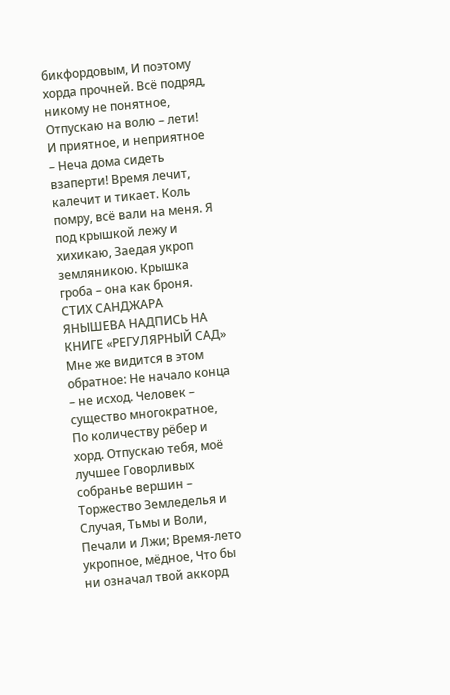бикфордовым, И поэтому хорда прочней. Всё подряд, никому не понятное, Отпускаю на волю – лети! И приятное, и неприятное – Неча дома сидеть взаперти! Время лечит, калечит и тикает. Коль помру, всё вали на меня. Я под крышкой лежу и хихикаю, Заедая укроп земляникою. Крышка гроба – она как броня.
СТИХ САНДЖАРА ЯНЫШЕВА НАДПИСЬ НА КНИГЕ «РЕГУЛЯРНЫЙ САД» Мне же видится в этом обратное: Не начало конца – не исход. Человек – существо многократное, По количеству рёбер и хорд. Отпускаю тебя, моё лучшее Говорливых собранье вершин – Торжество Земледелья и Случая, Тьмы и Воли, Печали и Лжи; Время-лето укропное, мёдное, Что бы ни означал твой аккорд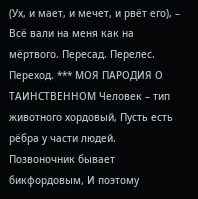(Ух, и мает, и мечет, и рвёт его), – Всё вали на меня как на мёртвого. Пересад. Перелес. Переход. *** МОЯ ПАРОДИЯ О ТАИНСТВЕННОМ Человек – тип животного хордовый, Пусть есть рёбра у части людей. Позвоночник бывает бикфордовым, И поэтому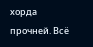хорда прочней. Всё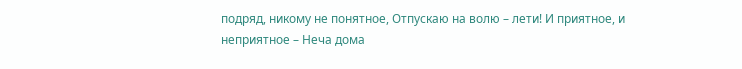подряд, никому не понятное, Отпускаю на волю – лети! И приятное, и неприятное – Неча дома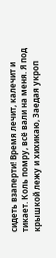сидеть взаперти! Время лечит, калечит и тикает. Коль помру, всё вали на меня. Я под крышкой лежу и хихикаю, Заедая укроп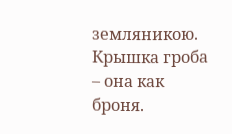земляникою. Крышка гроба – она как броня.